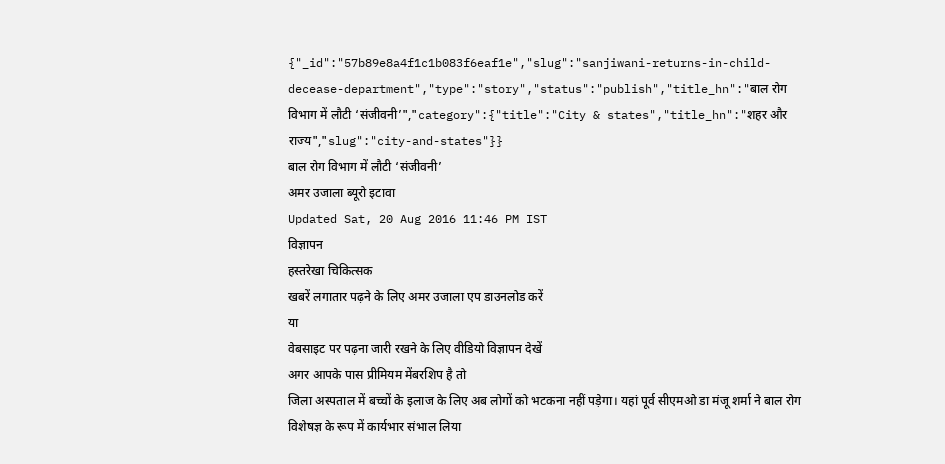{"_id":"57b89e8a4f1c1b083f6eaf1e","slug":"sanjiwani-returns-in-child-decease-department","type":"story","status":"publish","title_hn":"बाल रोग विभाग में लौटी ‘संजीवनी’","category":{"title":"City & states","title_hn":"शहर और राज्य","slug":"city-and-states"}}
बाल रोग विभाग में लौटी ‘संजीवनी’
अमर उजाला ब्यूरो इटावा
Updated Sat, 20 Aug 2016 11:46 PM IST
विज्ञापन
हस्तरेखा चिकित्सक
खबरें लगातार पढ़ने के लिए अमर उजाला एप डाउनलोड करें
या
वेबसाइट पर पढ़ना जारी रखने के लिए वीडियो विज्ञापन देखें
अगर आपके पास प्रीमियम मेंबरशिप है तो
जिला अस्पताल में बच्चों के इलाज के लिए अब लोगों को भटकना नहीं पड़ेगा। यहां पूर्व सीएमओ डा मंजू शर्मा ने बाल रोग विशेषज्ञ के रूप में कार्यभार संभाल लिया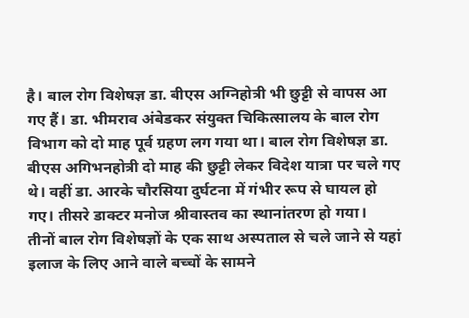है। बाल रोग विशेषज्ञ डा. बीएस अग्निहोत्री भी छुट्टी से वापस आ गए हैं। डा. भीमराव अंबेडकर संयुक्त चिकित्सालय के बाल रोग विभाग को दो माह पूर्व ग्रहण लग गया था। बाल रोग विशेषज्ञ डा. बीएस अगिभनहोत्री दो माह की छुट्टी लेकर विदेश यात्रा पर चले गए थे। वहीं डा. आरके चौरसिया दुर्घटना में गंभीर रूप से घायल हो गए। तीसरे डाक्टर मनोज श्रीवास्तव का स्थानांतरण हो गया।
तीनों बाल रोग विशेषज्ञों के एक साथ अस्पताल से चले जाने से यहां इलाज के लिए आने वाले बच्चों के सामने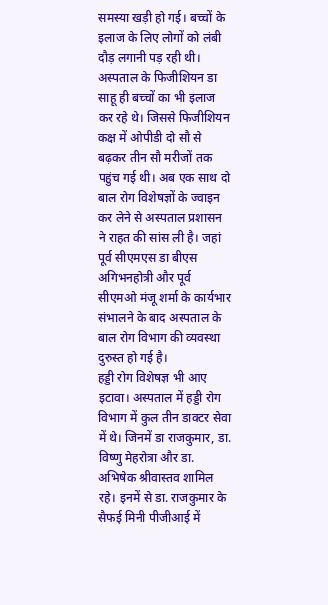समस्या खड़ी हो गई। बच्चों के इलाज के लिए लोगों को लंबी दौड़ लगानी पड़ रही थी। अस्पताल के फिजीशियन डा साहू ही बच्चों का भी इलाज कर रहे थे। जिससे फिजीशियन कक्ष में ओपीडी दो सौ से बढ़कर तीन सौ मरीजों तक पहुंच गई थी। अब एक साथ दो बाल रोग विशेषज्ञों के ज्वाइन कर लेने से अस्पताल प्रशासन ने राहत की सांस ली है। जहां पूर्व सीएमएस डा बीएस अगिभनहोत्री और पूर्व सीएमओ मंजू शर्मा के कार्यभार संभालने के बाद अस्पताल के बाल रोग विभाग की व्यवस्था दुरुस्त हो गई है।
हड्डी रोग विशेषज्ञ भी आए
इटावा। अस्पताल में हड्डी रोग विभाग में कुल तीन डाक्टर सेवा में थे। जिनमें डा राजकुमार, डा. विष्णु मेहरोत्रा और डा. अभिषेक श्रीवास्तव शामिल रहे। इनमें से डा. राजकुमार के सैफई मिनी पीजीआई में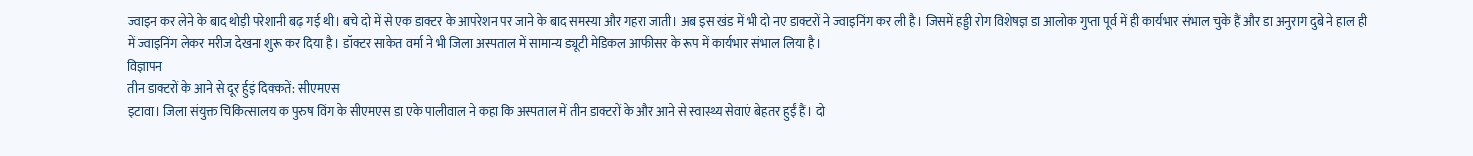ज्वाइन कर लेने के बाद थोड़ी परेशानी बढ़ गई थी। बचे दो में से एक डाक्टर के आपरेशन पर जाने के बाद समस्या और गहरा जाती। अब इस खंड में भी दो नए डाक्टरों ने ज्वाइनिंग कर ली है। जिसमें हड्डी रोग विशेषज्ञ डा आलोक गुप्ता पूर्व में ही कार्यभार संभाल चुके हैं और डा अनुराग दुबे ने हाल ही में ज्वाइनिंग लेकर मरीज देखना शुरू कर दिया है। डॉक्टर साकेत वर्मा ने भी जिला अस्पताल में सामान्य ड्यूटी मेडिकल आफीसर के रूप में कार्यभार संभाल लिया है।
विज्ञापन
तीन डाक्टरों के आने से दूर र्हुइं दिक्कतें: सीएमएस
इटावा। जिला संयुक्त चिकित्सालय क पुरुष विंग के सीएमएस डा एके पालीवाल ने कहा कि अस्पताल में तीन डाक्टरों के और आने से स्वास्थ्य सेवाएं बेहतर हुईं हैं। दो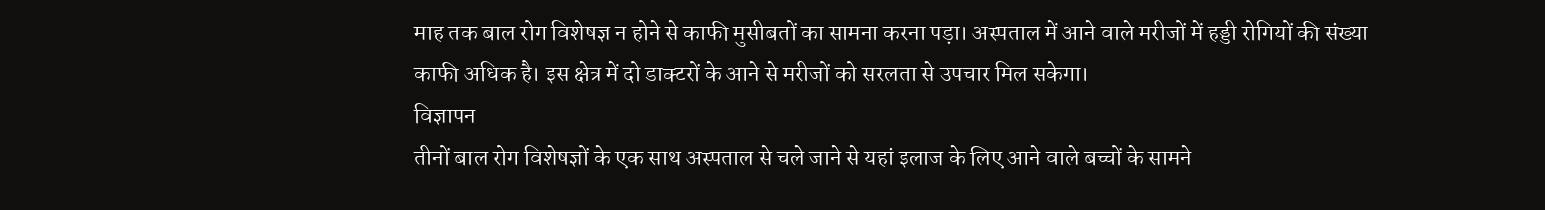माह तक बाल रोग विशेषज्ञ न होने से काफी मुसीबतों का सामना करना पड़ा। अस्पताल में आने वाले मरीजों में हड्डी रोगियों की संख्या काफी अधिक है। इस क्षेत्र में दो डाक्टरों के आने से मरीजों को सरलता से उपचार मिल सकेगा।
विज्ञापन
तीनों बाल रोग विशेषज्ञों के एक साथ अस्पताल से चले जाने से यहां इलाज के लिए आने वाले बच्चों के सामने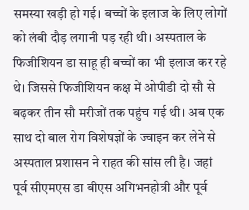समस्या खड़ी हो गई। बच्चों के इलाज के लिए लोगों को लंबी दौड़ लगानी पड़ रही थी। अस्पताल के फिजीशियन डा साहू ही बच्चों का भी इलाज कर रहे थे। जिससे फिजीशियन कक्ष में ओपीडी दो सौ से बढ़कर तीन सौ मरीजों तक पहुंच गई थी। अब एक साथ दो बाल रोग विशेषज्ञों के ज्वाइन कर लेने से अस्पताल प्रशासन ने राहत की सांस ली है। जहां पूर्व सीएमएस डा बीएस अगिभनहोत्री और पूर्व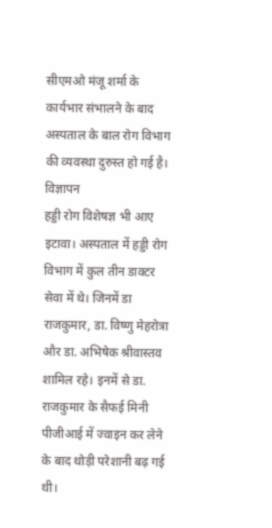सीएमओ मंजू शर्मा के कार्यभार संभालने के बाद अस्पताल के बाल रोग विभाग की व्यवस्था दुरुस्त हो गई है।
विज्ञापन
हड्डी रोग विशेषज्ञ भी आए
इटावा। अस्पताल में हड्डी रोग विभाग में कुल तीन डाक्टर सेवा में थे। जिनमें डा राजकुमार, डा. विष्णु मेहरोत्रा और डा. अभिषेक श्रीवास्तव शामिल रहे। इनमें से डा. राजकुमार के सैफई मिनी पीजीआई में ज्वाइन कर लेने के बाद थोड़ी परेशानी बढ़ गई थी।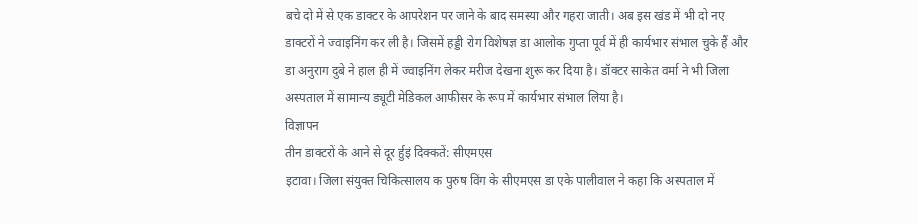बचे दो में से एक डाक्टर के आपरेशन पर जाने के बाद समस्या और गहरा जाती। अब इस खंड में भी दो नए डाक्टरों ने ज्वाइनिंग कर ली है। जिसमें हड्डी रोग विशेषज्ञ डा आलोक गुप्ता पूर्व में ही कार्यभार संभाल चुके हैं और डा अनुराग दुबे ने हाल ही में ज्वाइनिंग लेकर मरीज देखना शुरू कर दिया है। डॉक्टर साकेत वर्मा ने भी जिला अस्पताल में सामान्य ड्यूटी मेडिकल आफीसर के रूप में कार्यभार संभाल लिया है।
विज्ञापन
तीन डाक्टरों के आने से दूर र्हुइं दिक्कतें: सीएमएस
इटावा। जिला संयुक्त चिकित्सालय क पुरुष विंग के सीएमएस डा एके पालीवाल ने कहा कि अस्पताल में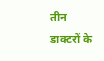तीन डाक्टरों के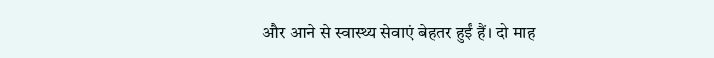और आने से स्वास्थ्य सेवाएं बेहतर हुईं हैं। दो माह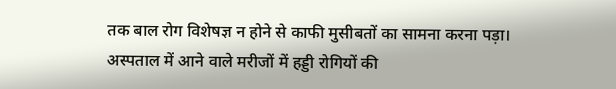तक बाल रोग विशेषज्ञ न होने से काफी मुसीबतों का सामना करना पड़ा। अस्पताल में आने वाले मरीजों में हड्डी रोगियों की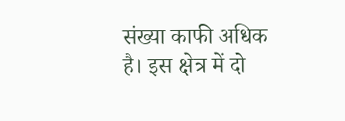संख्या काफी अधिक है। इस क्षेत्र में दो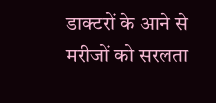डाक्टरों के आने से मरीजों को सरलता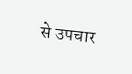से उपचार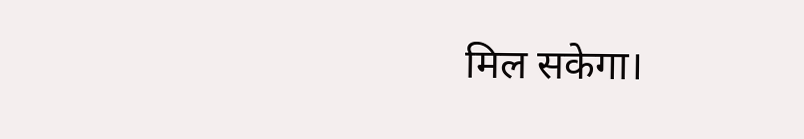मिल सकेगा।